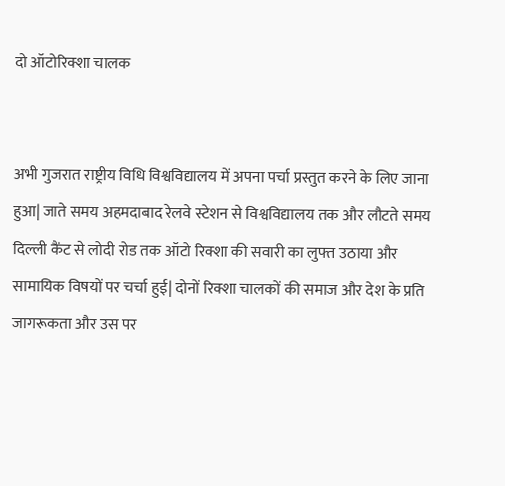दो ऑटोरिक्शा चालक


अभी गुजरात राष्ट्रीय विधि विश्वविद्यालय में अपना पर्चा प्रस्तुत करने के लिए जाना हुआ| जाते समय अहमदाबाद रेलवे स्टेशन से विश्वविद्यालय तक और लौटते समय दिल्ली कैंट से लोदी रोड तक ऑटो रिक्शा की सवारी का लुफ्त उठाया और सामायिक विषयों पर चर्चा हुई| दोनों रिक्शा चालकों की समाज और देश के प्रति जागरूकता और उस पर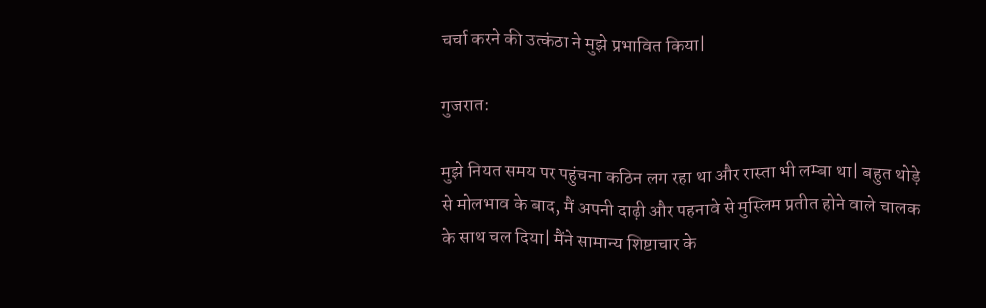चर्चा करने की उत्कंठा ने मुझे प्रभावित किया|

गुजरात:

मुझे नियत समय पर पहुंचना कठिन लग रहा था और रास्ता भी लम्बा था| बहुत थोड़े से मोलभाव के बाद, मैं अपनी दाढ़ी और पहनावे से मुस्लिम प्रतीत होने वाले चालक के साथ चल दिया| मैंने सामान्य शिष्टाचार के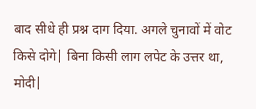बाद सीधे ही प्रश्न दाग दिया. अगले चुनावों में वोट किसे दोगे| बिना किसी लाग लपेट के उत्तर था, मोदी|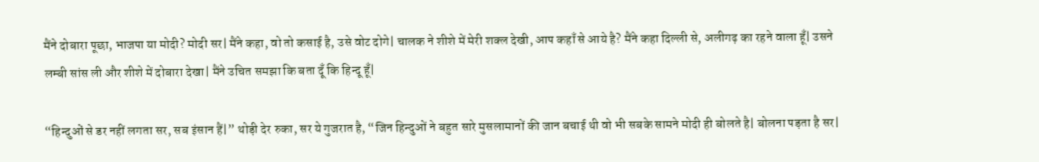मैंने दोबारा पूछा, भाजपा या मोदी? मोदी सर| मैंने कहा, वो तो कसाई है, उसे वोट दोगे| चालक ने शीशे में मेरी शक्ल देखी, आप कहाँ से आये है? मैंने कहा दिल्ली से, अलीगढ़ का रहने वाला हूँ| उसने लम्बी सांस ली और शीशे में दोबारा देखा| मैंने उचित समझा कि बता दूँ कि हिन्दू हूँ|

“हिन्दुओं से डर नहीं लगता सर, सब इंसान हैं|” थोड़ी देर रुका, सर ये गुजरात है, “जिन हिन्दुओं ने बहुत सारे मुसलामानों की जान बचाई थी वो भी सबके सामने मोदी ही बोलते है| बोलना पड़ता है सर|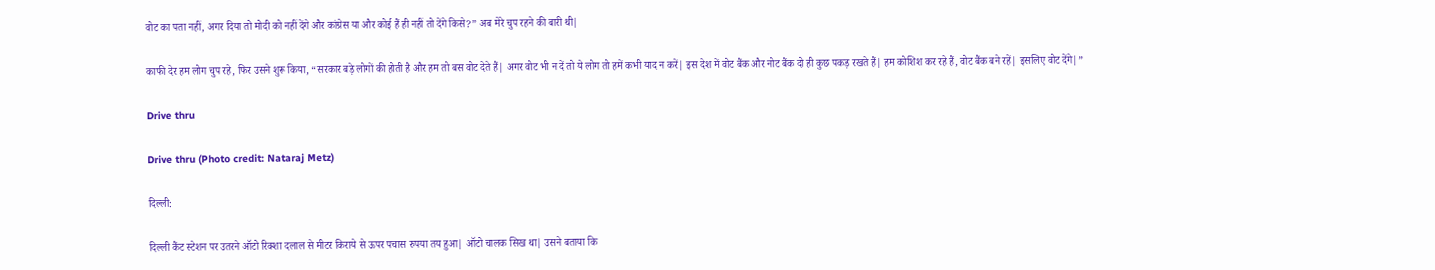वोट का पता नहीं, अगर दिया तो मोदी को नहीं देंगे और कांग्रेस या और कोई हैं ही नहीं तो देंगे किसे?” अब मेरे चुप रहने की बारी थी|

काफी देर हम लोग चुप रहे, फिर उसने शुरू किया, “सरकार बड़े लोगों की होती है और हम तो बस वोट देते हैं| अगर वोट भी न दें तो ये लोग तो हमें कभी याद न करें| इस देश में वोट बैंक और नोट बैंक दो ही कुछ पकड़ रखते हैं| हम कोशिश कर रहे हैं, वोट बैंक बने रहें| इसलिए वोट देंगे|”

Drive thru

Drive thru (Photo credit: Nataraj Metz)

दिल्ली:

दिल्ली कैंट स्टेशन पर उतरने ऑटो रिक्शा दलाल से मीटर किराये से ऊपर पचास रुपया तय हुआ| ऑटो चालक सिख था| उसने बताया कि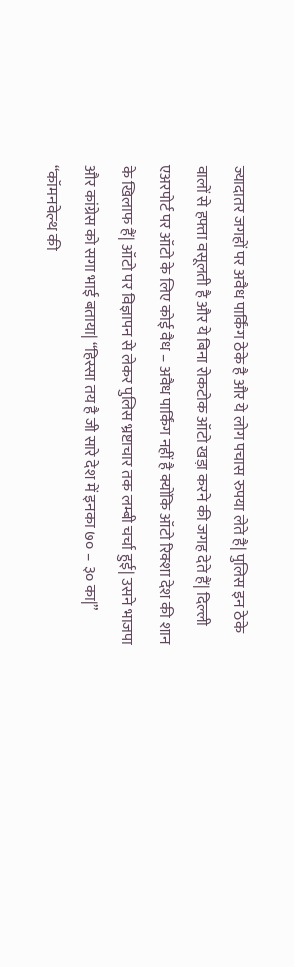ज्यादातर जगहों पर अवैध पार्किंग ठेके है और ये लोग पचास रुपया लेते है| पुलिस इन ठेके वालों से हफ्ता वसूलती है और ये बिना रोकटोक ऑटो खड़ा करने की जगह देते हैं| दिल्ली एअरपोर्ट पर ऑटो के लिए कोई वैध – अवैध पार्किंग नहीं है क्योंकि ऑटो रिक्शा देश की शान के खिलाफ हैं| ऑटो पर विज्ञापन से लेकर पुलिस भ्रष्टाचार तक लम्बी चर्चा हुई| उसने भाजपा और कांग्रेस को सगा भाई बताया| “हिस्सा तय है जी सारे देश में इनका ७० – ३० का|” “कॉमनवेल्थ की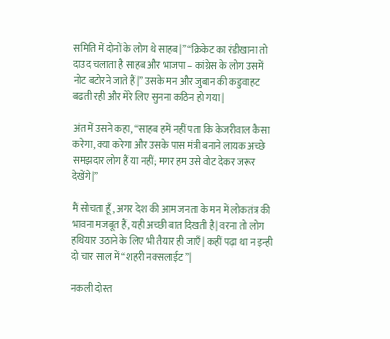समिति में दोनों के लोग थे साहब|” “क्रिकेट का रंडीखाना तो दाउद चलाता है साहब और भाजपा – कांग्रेस के लोग उसमें नोट बटोरने जाते हैं|” उसके मन और जुबान की कडुवाहट बढती रही और मेरे लिए सुनना कठिन हो गया|

अंत में उसने कहा, “साहब हमें नहीं पता कि केजरीवाल कैसा करेगा, क्या करेगा और उसके पास मंत्री बनाने लायक अच्छे समझदार लोग हैं या नहीं; मगर हम उसे वोट देकर जरूर देखेंगे|”

मैं सोचता हूँ, अगर देश की आम जनता के मन में लोकतंत्र की भावना मजबूत हैं, यही अच्छी बात दिखती है| वरना तो लोग हथियार उठाने के लिए भी तैयार ही जाएँ| कहीं पढ़ा था न इन्ही दो चार साल में “शहरी नक्सलाईट”|

नकली दोस्त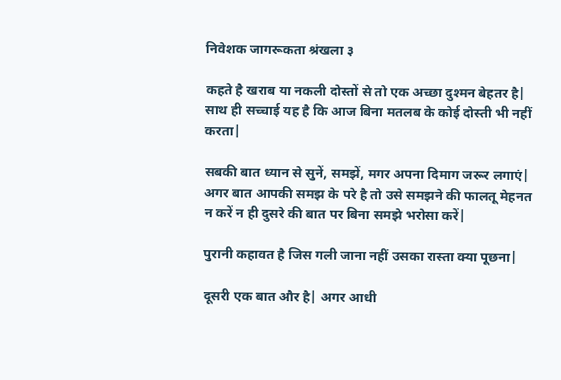निवेशक जागरूकता श्रंखला ३

कहते है खराब या नकली दोस्तों से तो एक अच्छा दुश्मन बेहतर है| साथ ही सच्चाई यह है कि आज बिना मतलब के कोई दोस्ती भी नहीं करता|

सबकी बात ध्यान से सुनें, समझें, मगर अपना दिमाग जरूर लगाएं| अगर बात आपकी समझ के परे है तो उसे समझने की फालतू मेहनत न करें न ही दुसरे की बात पर बिना समझे भरोसा करें|

पुरानी कहावत है जिस गली जाना नहीं उसका रास्ता क्या पूछना|

दूसरी एक बात और है| अगर आधी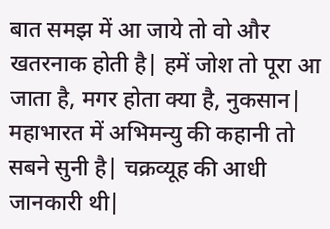बात समझ में आ जाये तो वो और खतरनाक होती है| हमें जोश तो पूरा आ जाता है, मगर होता क्या है, नुकसान| महाभारत में अभिमन्यु की कहानी तो सबने सुनी है| चक्रव्यूह की आधी जानकारी थी|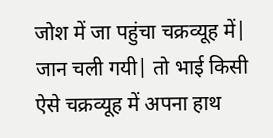जोश में जा पहुंचा चक्रव्यूह में| जान चली गयी| तो भाई किसी ऐसे चक्रव्यूह में अपना हाथ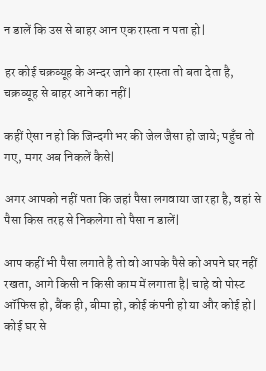न डालें कि उस से बाहर आन एक रास्ता न पता हो|

हर कोई चक्रव्यूह के अन्दर जाने का रास्ता तो बता देता है, चक्रव्यूह से बाहर आने का नहीं|

कहीं ऐसा न हो कि जिन्दगी भर की जेल जैसा हो जाये; पहुँच तो गए, मगर अब निकलें कैसे|

अगर आपको नहीं पता कि जहां पैसा लगवाया जा रहा है, वहां से पैसा किस तरह से निकलेगा तो पैसा न डालें|

आप कहीं भी पैसा लगाते है तो वो आपके पैसे को अपने घर नहीं रखता, आगे किसी न किसी काम में लगाता है| चाहे वो पोस्ट ऑफिस हो, बैंक ही, बीमा हो, कोई कंपनी हो या और कोई हो| कोई घर से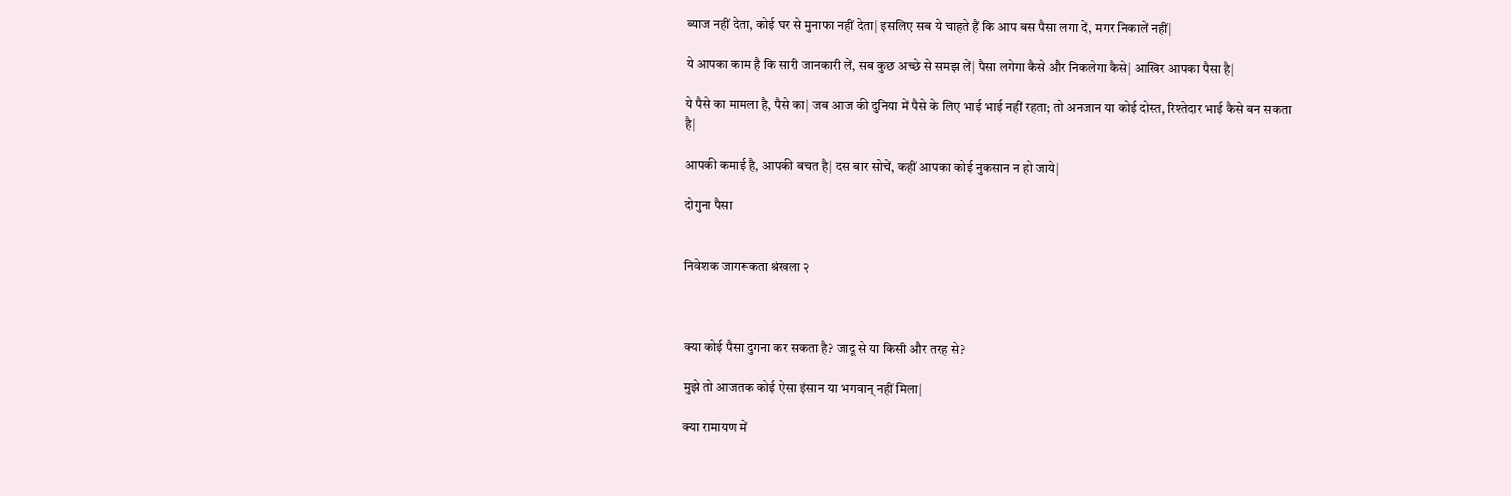ब्याज नहीं देता, कोई घर से मुनाफा नहीं देता| इसलिए सब ये चाहते हैं कि आप बस पैसा लगा दें, मगर निकालें नहीं|

ये आपका काम है कि सारी जानकारी लें, सब कुछ अच्छे से समझ लें| पैसा लगेगा कैसे और निकलेगा कैसे| आखिर आपका पैसा है|

ये पैसे का मामला है, पैसे का| जब आज की दुनिया में पैसे के लिए भाई भाई नहीं रहता; तो अनजान या कोई दोस्त, रिश्तेदार भाई कैसे बन सकता है|

आपकी कमाई है, आपकी बचत है| दस बार सोचें, कहीं आपका कोई नुकसान न हो जाये|

दोगुना पैसा


निवेशक जागरूकता श्रंखला २



क्या कोई पैसा दुगना कर सकता है? जादू से या किसी और तरह से?

मुझे तो आजतक कोई ऐसा इंसान या भगवान् नहीं मिला|

क्या रामायण में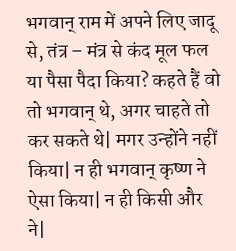भगवान् राम में अपने लिए जादू से, तंत्र – मंत्र से कंद मूल फल या पैसा पैदा किया? कहते हैं वो तो भगवान् थे, अगर चाहते तो कर सकते थे| मगर उन्होंने नहीं किया| न ही भगवान् कृष्ण ने ऐसा किया| न ही किसी और ने|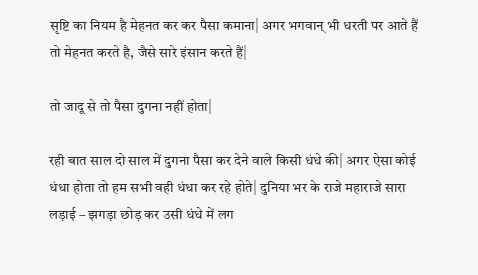सृष्टि का नियम है मेहनत कर कर पैसा कमाना| अगर भगवान् भी धरती पर आते हैं तो मेहनत करते है, जैसे सारे इंसान करते हैं|

तो जादू से तो पैसा दुगना नहीं होता|

रही बात साल दो साल में दुगना पैसा कर देने वाले किसी धंधे की| अगर ऐसा कोई धंधा होता तो हम सभी वही धंधा कर रहे होते| दुनिया भर के राजे महाराजे सारा लड़ाई – झगड़ा छोड़ कर उसी धंधे में लग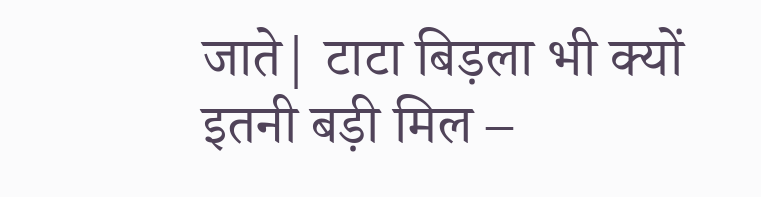जाते| टाटा बिड़ला भी क्यों इतनी बड़ी मिल –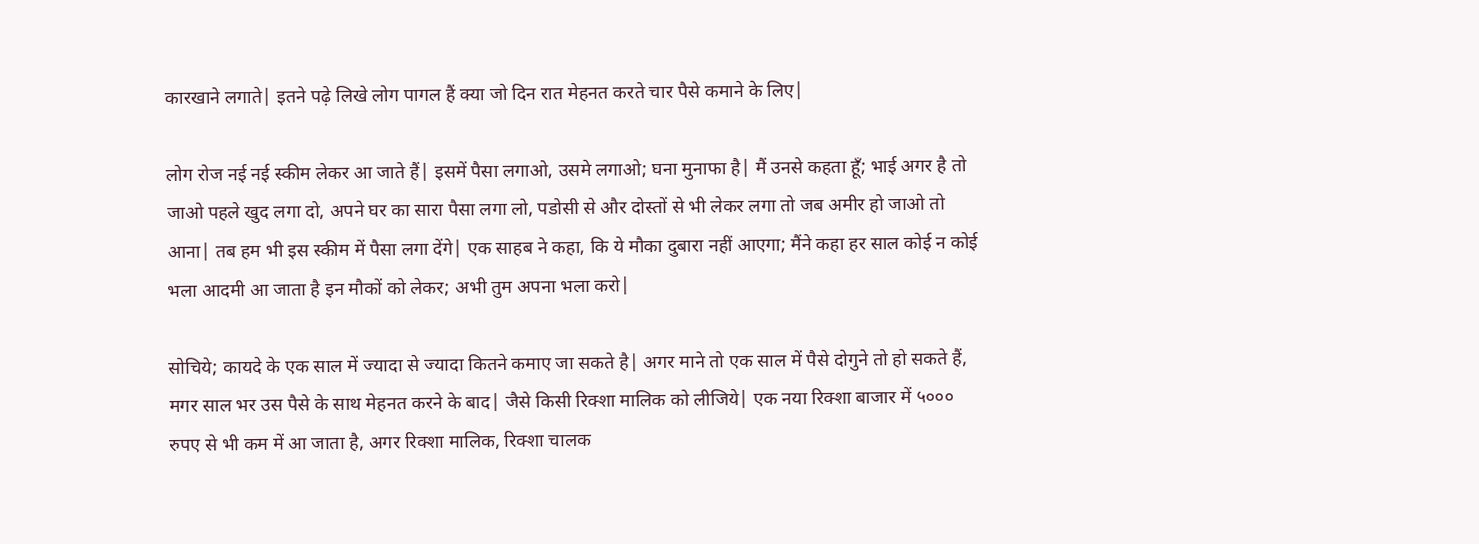कारखाने लगाते| इतने पढ़े लिखे लोग पागल हैं क्या जो दिन रात मेहनत करते चार पैसे कमाने के लिए|

लोग रोज नई नई स्कीम लेकर आ जाते हैं| इसमें पैसा लगाओ, उसमे लगाओ; घना मुनाफा है| मैं उनसे कहता हूँ; भाई अगर है तो जाओ पहले खुद लगा दो, अपने घर का सारा पैसा लगा लो, पडोसी से और दोस्तों से भी लेकर लगा तो जब अमीर हो जाओ तो आना| तब हम भी इस स्कीम में पैसा लगा देंगे| एक साहब ने कहा, कि ये मौका दुबारा नहीं आएगा; मैंने कहा हर साल कोई न कोई भला आदमी आ जाता है इन मौकों को लेकर; अभी तुम अपना भला करो|

सोचिये; कायदे के एक साल में ज्यादा से ज्यादा कितने कमाए जा सकते है| अगर माने तो एक साल में पैसे दोगुने तो हो सकते हैं, मगर साल भर उस पैसे के साथ मेहनत करने के बाद| जैसे किसी रिक्शा मालिक को लीजिये| एक नया रिक्शा बाजार में ५००० रुपए से भी कम में आ जाता है, अगर रिक्शा मालिक, रिक्शा चालक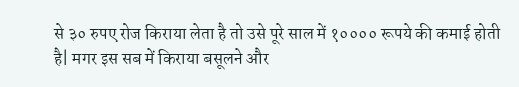से ३० रुपए रोज किराया लेता है तो उसे पूरे साल में १०००० रूपये की कमाई होती है| मगर इस सब में किराया बसूलने और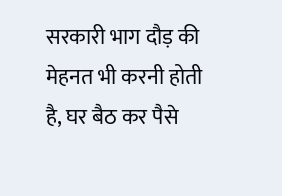सरकारी भाग दौड़ की मेहनत भी करनी होती है, घर बैठ कर पैसे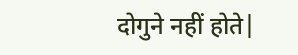दोगुने नहीं होते|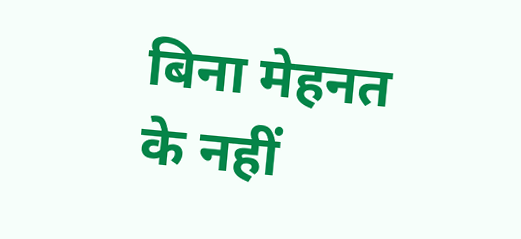बिना मेहनत के नहीं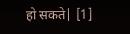हो सकते| [1]